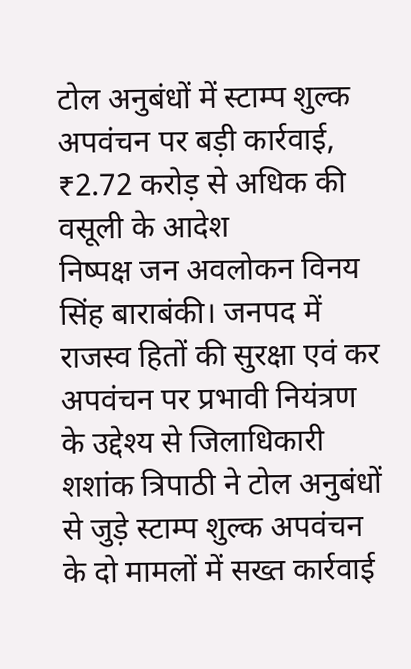टोल अनुबंधों में स्टाम्प शुल्क अपवंचन पर बड़ी कार्रवाई, ₹2.72 करोड़ से अधिक की वसूली के आदेश
निष्पक्ष जन अवलोकन विनय सिंह बाराबंकी। जनपद में राजस्व हितों की सुरक्षा एवं कर अपवंचन पर प्रभावी नियंत्रण के उद्देश्य से जिलाधिकारी शशांक त्रिपाठी ने टोल अनुबंधों से जुड़े स्टाम्प शुल्क अपवंचन के दो मामलों में सख्त कार्रवाई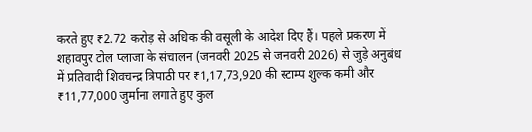करते हुए ₹2.72 करोड़ से अधिक की वसूली के आदेश दिए हैं। पहले प्रकरण में शहावपुर टोल प्लाजा के संचालन (जनवरी 2025 से जनवरी 2026) से जुड़े अनुबंध में प्रतिवादी शिवचन्द्र त्रिपाठी पर ₹1,17,73,920 की स्टाम्प शुल्क कमी और ₹11,77,000 जुर्माना लगाते हुए कुल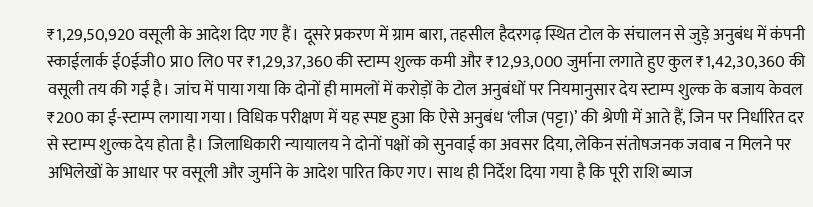₹1,29,50,920 वसूली के आदेश दिए गए हैं। दूसरे प्रकरण में ग्राम बारा, तहसील हैदरगढ़ स्थित टोल के संचालन से जुड़े अनुबंध में कंपनी स्काईलार्क ई0ईजी0 प्रा0 लि0 पर ₹1,29,37,360 की स्टाम्प शुल्क कमी और ₹12,93,000 जुर्माना लगाते हुए कुल ₹1,42,30,360 की वसूली तय की गई है। जांच में पाया गया कि दोनों ही मामलों में करोड़ों के टोल अनुबंधों पर नियमानुसार देय स्टाम्प शुल्क के बजाय केवल ₹200 का ई-स्टाम्प लगाया गया। विधिक परीक्षण में यह स्पष्ट हुआ कि ऐसे अनुबंध ‘लीज (पट्टा)’ की श्रेणी में आते हैं, जिन पर निर्धारित दर से स्टाम्प शुल्क देय होता है। जिलाधिकारी न्यायालय ने दोनों पक्षों को सुनवाई का अवसर दिया, लेकिन संतोषजनक जवाब न मिलने पर अभिलेखों के आधार पर वसूली और जुर्माने के आदेश पारित किए गए। साथ ही निर्देश दिया गया है कि पूरी राशि ब्याज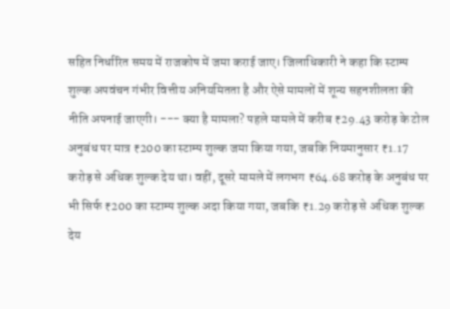सहित निर्धारित समय में राजकोष में जमा कराई जाए। जिलाधिकारी ने कहा कि स्टाम्प शुल्क अपवंचन गंभीर वित्तीय अनियमितता है और ऐसे मामलों में शून्य सहनशीलता की नीति अपनाई जाएगी। --- क्या है मामला? पहले मामले में करीब ₹29.43 करोड़ के टोल अनुबंध पर मात्र ₹200 का स्टाम्प शुल्क जमा किया गया, जबकि नियमानुसार ₹1.17 करोड़ से अधिक शुल्क देय था। वहीं, दूसरे मामले में लगभग ₹64.68 करोड़ के अनुबंध पर भी सिर्फ ₹200 का स्टाम्प शुल्क अदा किया गया, जबकि ₹1.29 करोड़ से अधिक शुल्क देय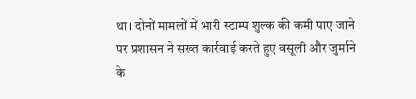था। दोनों मामलों में भारी स्टाम्प शुल्क की कमी पाए जाने पर प्रशासन ने सख्त कार्रवाई करते हुए वसूली और जुर्माने के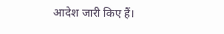आदेश जारी किए हैं।